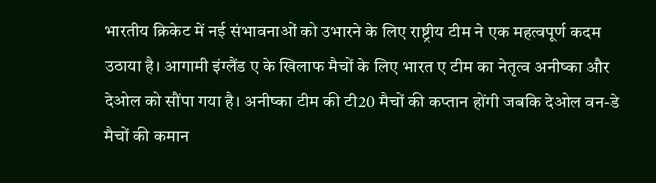भारतीय क्रिकेट में नई संभावनाओं को उभारने के लिए राष्ट्रीय टीम ने एक महत्वपूर्ण कदम उठाया है। आगामी इंग्लैंड ए के खिलाफ मैचों के लिए भारत ए टीम का नेतृत्व अनीष्का और देओल को सौंपा गया है। अनीष्का टीम की टी20 मैचों की कप्तान होंगी जबकि देओल वन-डे मैचों की कमान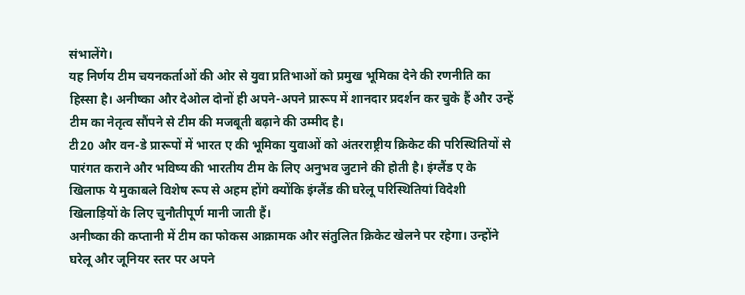संभालेंगे।
यह निर्णय टीम चयनकर्ताओं की ओर से युवा प्रतिभाओं को प्रमुख भूमिका देने की रणनीति का हिस्सा है। अनीष्का और देओल दोनों ही अपने-अपने प्रारूप में शानदार प्रदर्शन कर चुके हैं और उन्हें टीम का नेतृत्व सौंपने से टीम की मजबूती बढ़ाने की उम्मीद है।
टी20 और वन-डे प्रारूपों में भारत ए की भूमिका युवाओं को अंतरराष्ट्रीय क्रिकेट की परिस्थितियों से पारंगत कराने और भविष्य की भारतीय टीम के लिए अनुभव जुटाने की होती है। इंग्लैंड ए के खिलाफ ये मुकाबले विशेष रूप से अहम होंगे क्योंकि इंग्लैंड की घरेलू परिस्थितियां विदेशी खिलाड़ियों के लिए चुनौतीपूर्ण मानी जाती हैं।
अनीष्का की कप्तानी में टीम का फोकस आक्रामक और संतुलित क्रिकेट खेलने पर रहेगा। उन्होंने घरेलू और जूनियर स्तर पर अपने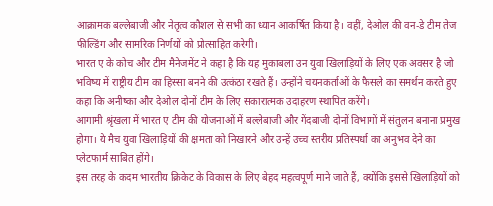आक्रामक बल्लेबाजी और नेतृत्व कौशल से सभी का ध्यान आकर्षित किया है। वहीं, देओल की वन-डे टीम तेज फील्डिंग और सामरिक निर्णयों को प्रोत्साहित करेगी।
भारत ए के कोच और टीम मैनेजमेंट ने कहा है कि यह मुकाबला उन युवा खिलाड़ियों के लिए एक अवसर है जो भविष्य में राष्ट्रीय टीम का हिस्सा बनने की उत्कंठा रखते हैं। उन्होंने चयनकर्ताओं के फैसले का समर्थन करते हुए कहा कि अनीष्का और देओल दोनों टीम के लिए सकारात्मक उदाहरण स्थापित करेंगे।
आगामी श्रृंखला में भारत ए टीम की योजनाओं में बल्लेबाजी और गेंदबाजी दोनों विभागों में संतुलन बनाना प्रमुख होगा। ये मैच युवा खिलाड़ियों की क्षमता को निखारने और उन्हें उच्च स्तरीय प्रतिस्पर्धा का अनुभव देने का प्लेटफार्म साबित होंगे।
इस तरह के कदम भारतीय क्रिकेट के विकास के लिए बेहद महत्वपूर्ण माने जाते हैं, क्योंकि इससे खिलाड़ियों को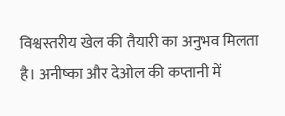विश्वस्तरीय खेल की तैयारी का अनुभव मिलता है। अनीष्का और देओल की कप्तानी में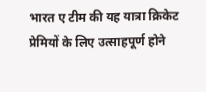भारत ए टीम की यह यात्रा क्रिकेट प्रेमियों के लिए उत्साहपूर्ण होने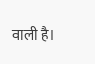वाली है।